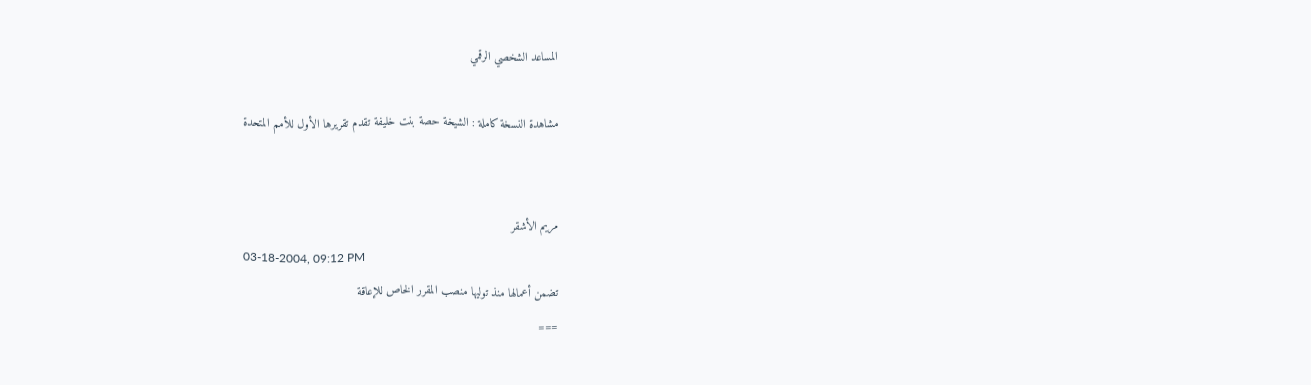المساعد الشخصي الرقمي

مشاهدة النسخة كاملة : الشيخة حصة بنت خليفة تقدم تقريرها الأول للأمم المتحدة


مريم الأشقر
03-18-2004, 09:12 PM
تضمن أعمالها منذ توليها منصب المقرر الخاص للإعاقة
===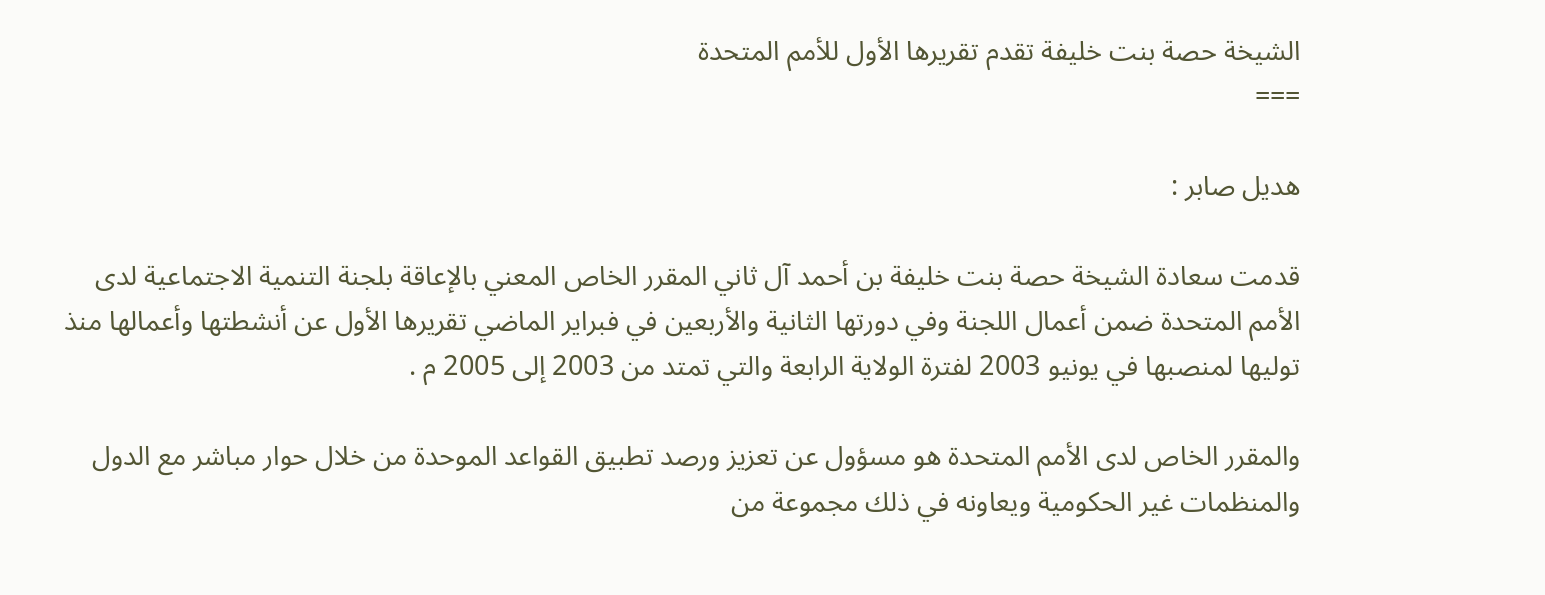الشيخة حصة بنت خليفة تقدم تقريرها الأول للأمم المتحدة
===

هديل صابر :

قدمت سعادة الشيخة حصة بنت خليفة بن أحمد آل ثاني المقرر الخاص المعني بالإعاقة بلجنة التنمية الاجتماعية لدى الأمم المتحدة ضمن أعمال اللجنة وفي دورتها الثانية والأربعين في فبراير الماضي تقريرها الأول عن أنشطتها وأعمالها منذ توليها لمنصبها في يونيو 2003 لفترة الولاية الرابعة والتي تمتد من 2003 إلى 2005 م .

والمقرر الخاص لدى الأمم المتحدة هو مسؤول عن تعزيز ورصد تطبيق القواعد الموحدة من خلال حوار مباشر مع الدول والمنظمات غير الحكومية ويعاونه في ذلك مجموعة من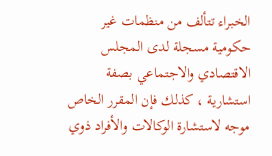الخبراء تتألف من منظمات غير حكومية مسجلة لدى المجلس الاقتصادي والاجتماعي بصفة استشارية ، كذلك فإن المقرر الخاص موجه لاستشارة الوكالات والأفراد ذوي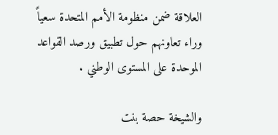العلاقة ضمن منظومة الأمم المتحدة سعياً وراء تعاونهم حول تطبيق ورصد القواعد الموحدة على المستوى الوطني .

والشيخة حصة بنت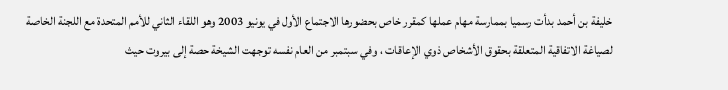خليفة بن أحمد بدأت رسميا بممارسة مهام عملها كمقرر خاص بحضورها الاجتماع الأول في يونيو 2003 وهو اللقاء الثاني للأمم المتحدة مع اللجنة الخاصة لصياغة الاتفاقية المتعلقة بحقوق الأشخاص ذوي الإعاقات ، وفي سبتمبر من العام نفسه توجهت الشيخة حصة إلى بيروت حيث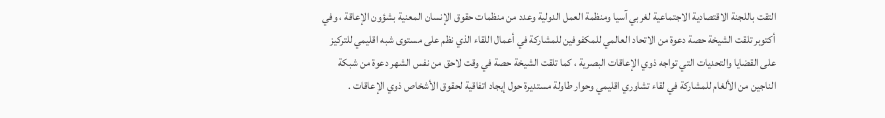التقت باللجنة الاقتصادية الاجتماعية لغربي آسيا ومنظمة العمل الدولية وعدد من منظمات حقوق الإنسان المعنية بشؤون الإعاقة ، وفي أكتوبر تلقت الشيخة حصة دعوة من الاتحاد العالمي للمكفوفين للمشاركة في أعمال اللقاء الذي نظم على مستوى شبه اقليمي للتركيز على القضايا والتحديات التي تواجه ذوي الإعاقات البصرية ، كما تلقت الشيخة حصة في وقت لاحق من نفس الشهر دعوة من شبكة الناجين من الألغام للمشاركة في لقاء تشاوري اقليمي وحوار طاولة مستديرة حول إيجاد اتفاقية لحقوق الأشخاص ذوي الإعاقات .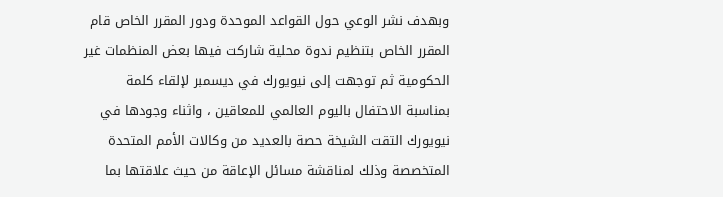وبهدف نشر الوعي حول القواعد الموحدة ودور المقرر الخاص قام المقرر الخاص بتنظيم ندوة محلية شاركت فيها بعض المنظمات غير الحكومية ثم توجهت إلى نيويورك في ديسمبر لإلقاء كلمة بمناسبة الاحتفال باليوم العالمي للمعاقين ، واثناء وجودها في نيويورك التقت الشيخة حصة بالعديد من وكالات الأمم المتحدة المتخصصة وذلك لمناقشة مسائل الإعاقة من حيث علاقتها بما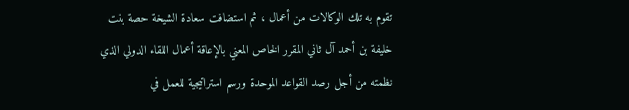تقوم به تلك الوكالات من أعمال ، ثم استضافت سعادة الشيخة حصة بنت خليفة بن أحمد آل ثاني المقرر الخاص المعني بالإعاقة أعمال اللقاء الدولي الذي نظمته من أجل رصد القواعد الموحدة ورسم استراتيجية للعمل في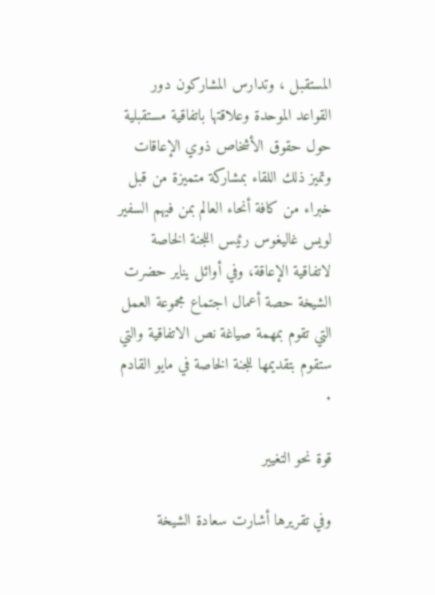المستقبل ، وتدارس المشاركون دور القواعد الموحدة وعلاقتها باتفاقية مستقبلية حول حقوق الأشخاص ذوي الإعاقات وتميز ذلك اللقاء بمشاركة متميزة من قبل خبراء من كافة أنحاء العالم بمن فيهم السفير لويس غاليغوس رئيس اللجنة الخاصة لاتفاقية الإعاقة، وفي أوائل يناير حضرت الشيخة حصة أعمال اجتماع مجموعة العمل التي تقوم بمهمة صياغة نص الاتفاقية والتي ستقوم بتقديمها للجنة الخاصة في مايو القادم .

قوة نحو التغيير

وفي تقريرها أشارت سعادة الشيخة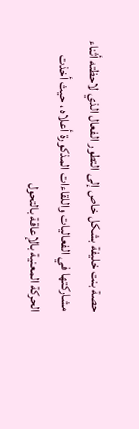حصة بنت خليفة بشكل خاص إلى التطور الفعال الذي لاحظته أثناء مشاركتها في الفعاليات واللقاءات المذكورة أعلاه ، حيث أخذت الحركة المعنية بالإعاقة بالتحول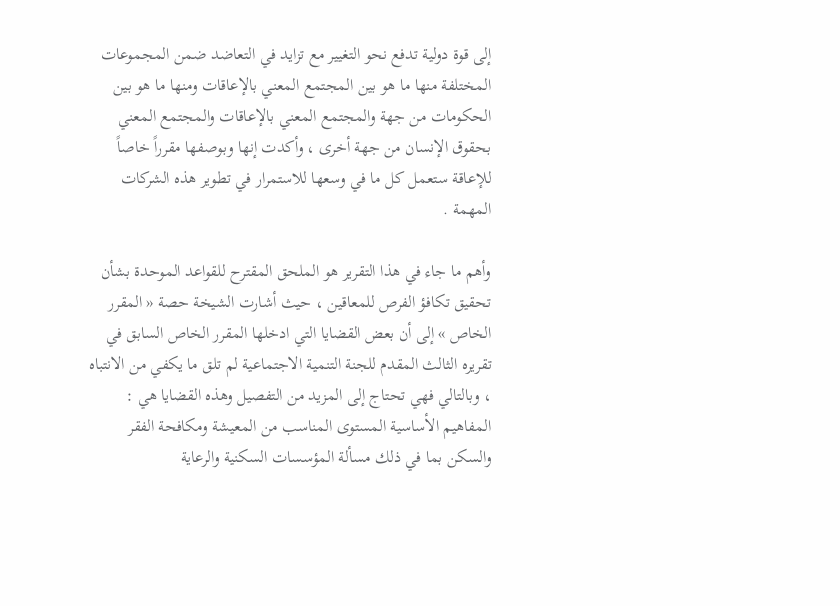إلى قوة دولية تدفع نحو التغيير مع تزايد في التعاضد ضمن المجموعات المختلفة منها ما هو بين المجتمع المعني بالإعاقات ومنها ما هو بين الحكومات من جهة والمجتمع المعني بالإعاقات والمجتمع المعني بحقوق الإنسان من جهة أخرى ، وأكدت إنها وبوصفها مقرراً خاصاً للإعاقة ستعمل كل ما في وسعها للاستمرار في تطوير هذه الشركات المهمة .

وأهم ما جاء في هذا التقرير هو الملحق المقترح للقواعد الموحدة بشأن تحقيق تكافؤ الفرص للمعاقين ، حيث أشارت الشيخة حصة « المقرر الخاص » إلى أن بعض القضايا التي ادخلها المقرر الخاص السابق في تقريره الثالث المقدم للجنة التنمية الاجتماعية لم تلق ما يكفي من الانتباه ، وبالتالي فهي تحتاج إلى المزيد من التفصيل وهذه القضايا هي : المفاهيم الأساسية المستوى المناسب من المعيشة ومكافحة الفقر والسكن بما في ذلك مسألة المؤسسات السكنية والرعاية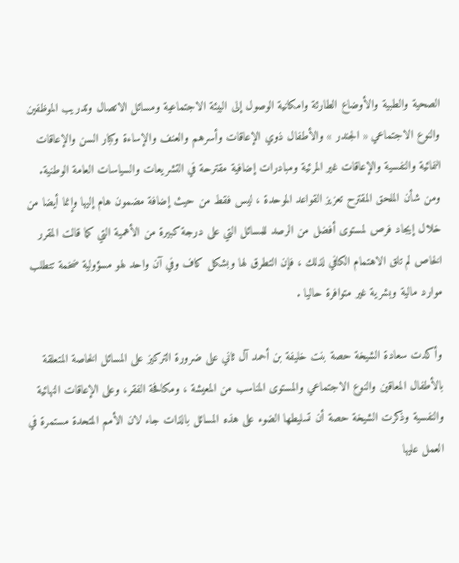الصحية والطبية والأوضاع الطارئة وامكانية الوصول إلى البيئة الاجتماعية ومسائل الاتصال وتدريب الموظفين والنوع الاجتماعي « الجندر » والأطفال ذوي الإعاقات وأسرهم والعنف والإساءة وكبار السن والإعاقات النمائية والنفسية والإعاقات غير المرئية ومبادرات إضافية مقترحة في التشريعات والسياسات العامة الوطنية.
ومن شأن الملحق المقترح تعزيز القواعد الموحدة ، ليس فقط من حيث إضافة مضمون هام إليها وإنما أيضا من خلال إيجاد فرص لمستوى أفضل من الرصد للمسائل التي على درجة كبيرة من الأهمية التي كما قالت المقرر الخاص لم تلق الاهتمام الكافي لذلك ، فإن التطرق لها وبشكل كاف وفي آن واحد لهو مسؤولية ضخمة تتطلب موارد مالية وبشرية غير متوافرة حاليا .

وأكدت سعادة الشيخة حصة بنت خليفة بن أحمد آل ثاني على ضرورة التركيز على المسائل الخاصة المتعلقة بالأطفال المعاقين والنوع الاجتماعي والمستوى المناسب من المعيشة ، ومكافحة الفقر، وعلى الإعاقات النهائية والنفسية وذكرت الشيخة حصة أن تسليطها الضوء على هذه المسائل بالذات جاء لان الأمم المتحدة مستمرة في العمل عليها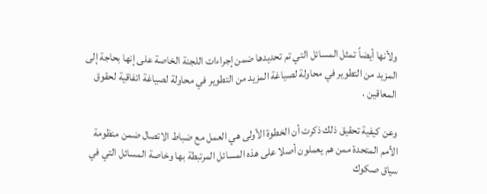ولأنها أيضاً تمثل المسائل التي تم تحديدها ضمن إجراءات اللجنة الخاصة على إنها بحاجة إلى المزيد من التطوير في محاولة لصياغة المزيد من التطوير في محاولة لصياغة اتفاقية لحقوق المعاقين .

وعن كيفية تحقيق ذلك ذكرت أن الخطوة الأولى هي العمل مع ضباط الاتصال ضمن منظومة الأمم المتحدة ممن هم يعملون أصلا على هذه المسائل المرتبطة بها وخاصة المسائل التي في سياق صكوك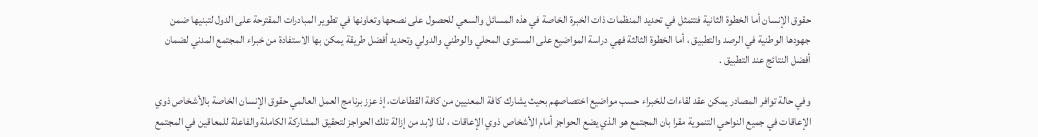حقوق الإنسان أما الخطوة الثانية فتتمثل في تحديد المنظمات ذات الخبرة الخاصة في هذه المسائل والسعي للحصول على نصحها وتعاونها في تطوير المبادرات المقترحة على الدول لتبنيها ضمن جهودها الوطنية في الرصد والتطبيق ، أما الخطوة الثالثة فهي دراسة المواضيع على المستوى المحلي والوطني والدولي وتحديد أفضل طريقة يمكن بها الاستفادة من خبراء المجتمع المدني لضمان أفضل النتائج عند التطبيق .

وفي حالة توافر المصادر يمكن عقد لقاءات للخبراء حسب مواضيع اختصاصهم بحيث يشارك كافة المعنيين من كافة القطاعات، إذ عزز برنامج العمل العالمي حقوق الإنسان الخاصة بالأشخاص ذوي الإعاقات في جميع النواحي التنموية مقرا بان المجتمع هو الذي يضع الحواجز أمام الأشخاص ذوي الإعاقات ، لذا لابد من إزالة تلك الحواجز لتحقيق المشاركة الكاملة والفاعلة للمعاقين في المجتمع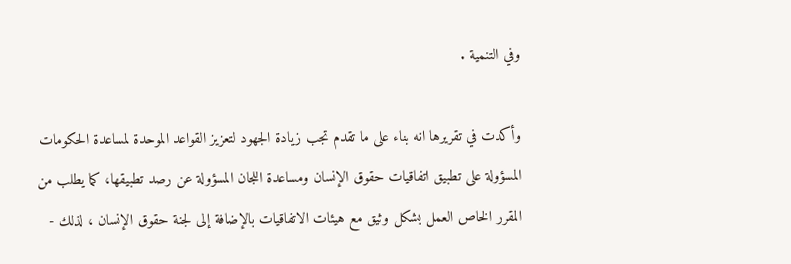وفي التنمية .

وأكدت في تقريرها انه بناء على ما تقدم تجب زيادة الجهود لتعزيز القواعد الموحدة لمساعدة الحكومات المسؤولة على تطبيق اتفاقيات حقوق الإنسان ومساعدة اللجان المسؤولة عن رصد تطبيقها، كما يطلب من المقرر الخاص العمل بشكل وثيق مع هيئات الاتفاقيات بالإضافة إلى لجنة حقوق الإنسان ، لذلك -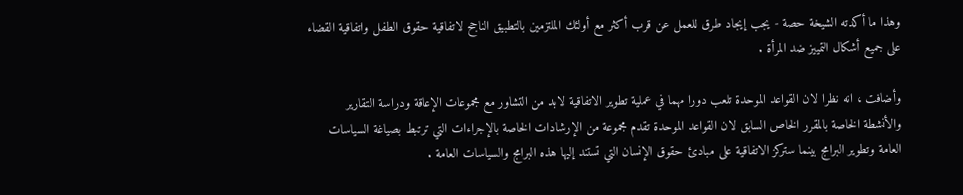وهذا ما أكدته الشيخة حصة - يجب إيجاد طرق للعمل عن قرب أكثر مع أولئك الملتزمين بالتطبيق الناجح لاتفاقية حقوق الطفل واتفاقية القضاء على جميع أشكال التمييز ضد المرأة .

وأضافت ، انه نظرا لان القواعد الموحدة تلعب دورا مهما في عملية تطوير الاتفاقية لابد من التشاور مع مجموعات الإعاقة ودراسة التقارير والأنشطة الخاصة بالمقرر الخاص السابق لان القواعد الموحدة تقدم مجموعة من الإرشادات الخاصة بالإجراءات التي ترتبط بصياغة السياسات العامة وتطوير البرامج بينما ستركز الاتفاقية على مبادئ حقوق الإنسان التي تستند إليها هذه البرامج والسياسات العامة .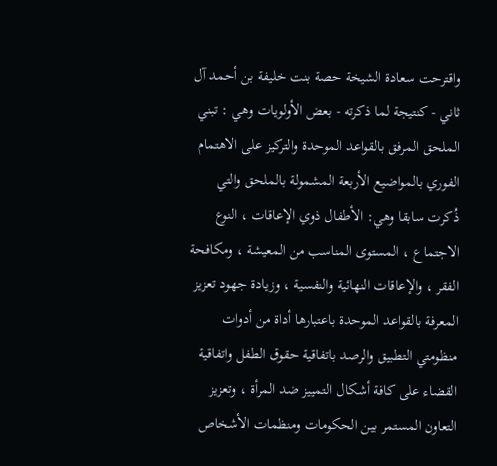واقترحت سعادة الشيخة حصة بنت خليفة بن أحمد آل ثاني - كنتيجة لما ذكرته - بعض الأولويات وهي : تبني الملحق المرفق بالقواعد الموحدة والتركيز على الاهتمام الفوري بالمواضيع الأربعة المشمولة بالملحق والتي ذُكرت سابقا وهي: الأطفال ذوي الإعاقات ، النوع الاجتماع ، المستوى المناسب من المعيشة ، ومكافحة الفقر ، والإعاقات النهائية والنفسية ، وزيادة جهود تعزيز المعرفة بالقواعد الموحدة باعتبارها أداة من أدوات منظومتي التطبيق والرصد باتفاقية حقوق الطفل واتفاقية القضاء على كافة أشكال التمييز ضد المرأة ، وتعزيز التعاون المستمر بين الحكومات ومنظمات الأشخاص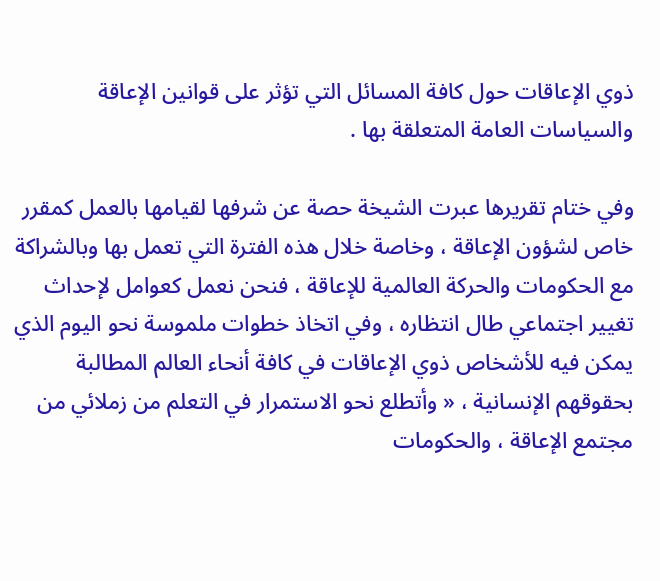ذوي الإعاقات حول كافة المسائل التي تؤثر على قوانين الإعاقة والسياسات العامة المتعلقة بها .

وفي ختام تقريرها عبرت الشيخة حصة عن شرفها لقيامها بالعمل كمقرر خاص لشؤون الإعاقة ، وخاصة خلال هذه الفترة التي تعمل بها وبالشراكة مع الحكومات والحركة العالمية للإعاقة ، فنحن نعمل كعوامل لإحداث تغيير اجتماعي طال انتظاره ، وفي اتخاذ خطوات ملموسة نحو اليوم الذي يمكن فيه للأشخاص ذوي الإعاقات في كافة أنحاء العالم المطالبة بحقوقهم الإنسانية ، « وأتطلع نحو الاستمرار في التعلم من زملائي من مجتمع الإعاقة ، والحكومات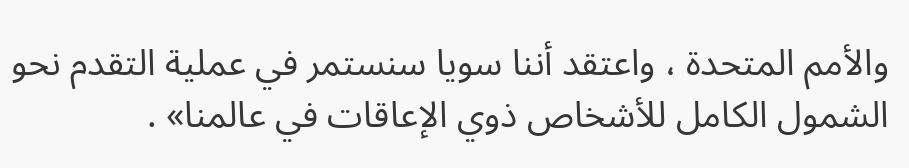والأمم المتحدة ، واعتقد أننا سويا سنستمر في عملية التقدم نحو الشمول الكامل للأشخاص ذوي الإعاقات في عالمنا» .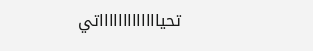تحياااااااااااااتي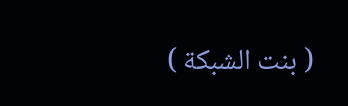( بنت الشبكة )